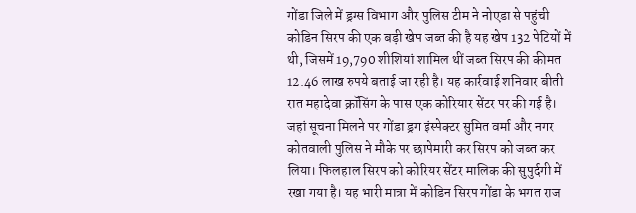गोंडा जिले में ड्रग्स विभाग और पुलिस टीम ने नोएडा से पहुंची कोडिन सिरप की एक बड़ी खेप जब्त की है यह खेप 132 पेटियों में थी, जिसमें 19,790 शीशियां शामिल थीं जब्त सिरप की कीमत 12.46 लाख रुपये बताई जा रही है। यह कार्रवाई शनिवार बीती रात महादेवा क्रॉसिंग के पास एक कोरियार सेंटर पर की गई है। जहां सूचना मिलने पर गोंडा ड्रग इंस्पेक्टर सुमित वर्मा और नगर कोतवाली पुलिस ने मौके पर छापेमारी कर सिरप को जब्त कर लिया। फिलहाल सिरप को कोरियर सेंटर मालिक की सुपुर्दगी में रखा गया है। यह भारी मात्रा में कोडिन सिरप गोंडा के भगत राज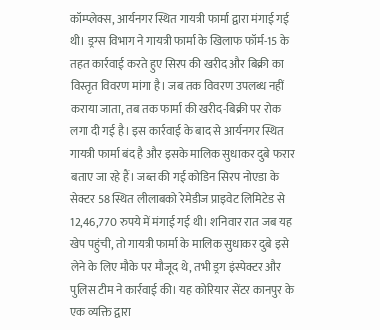कॉम्प्लेक्स, आर्यनगर स्थित गायत्री फार्मा द्वारा मंगाई गई थी। ड्रग्स विभाग ने गायत्री फार्मा के खिलाफ फॉर्म-15 के तहत कार्रवाई करते हुए सिरप की खरीद और बिक्री का विस्तृत विवरण मांगा है। जब तक विवरण उपलब्ध नहीं कराया जाता, तब तक फार्मा की खरीद-बिक्री पर रोक लगा दी गई है। इस कार्रवाई के बाद से आर्यनगर स्थित गायत्री फार्मा बंद है और इसके मालिक सुधाकर दुबे फरार बताए जा रहे हैं। जब्त की गई कोडिन सिरप नोएडा के सेक्टर 58 स्थित लीलाबको रेमेडीज प्राइवेट लिमिटेड से 12,46,770 रुपये में मंगाई गई थी। शनिवार रात जब यह खेप पहुंची, तो गायत्री फार्मा के मालिक सुधाकर दुबे इसे लेने के लिए मौके पर मौजूद थे, तभी ड्रग इंस्पेक्टर और पुलिस टीम ने कार्रवाई की। यह कोरियार सेंटर कानपुर के एक व्यक्ति द्वारा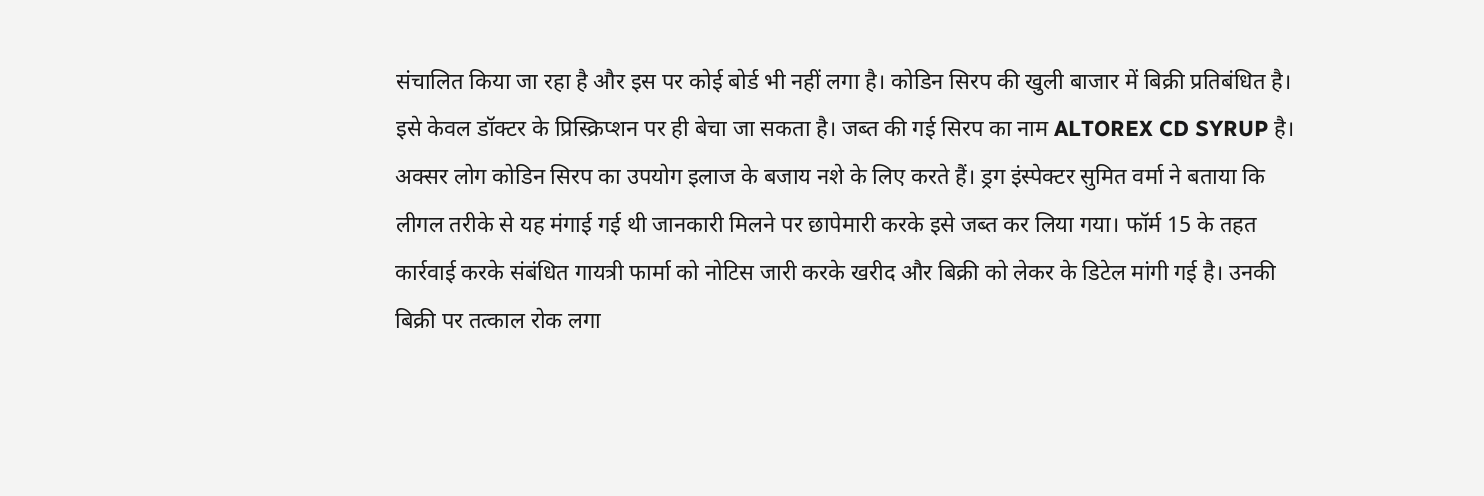संचालित किया जा रहा है और इस पर कोई बोर्ड भी नहीं लगा है। कोडिन सिरप की खुली बाजार में बिक्री प्रतिबंधित है। इसे केवल डॉक्टर के प्रिस्क्रिप्शन पर ही बेचा जा सकता है। जब्त की गई सिरप का नाम ALTOREX CD SYRUP है। अक्सर लोग कोडिन सिरप का उपयोग इलाज के बजाय नशे के लिए करते हैं। ड्रग इंस्पेक्टर सुमित वर्मा ने बताया कि लीगल तरीके से यह मंगाई गई थी जानकारी मिलने पर छापेमारी करके इसे जब्त कर लिया गया। फॉर्म 15 के तहत कार्रवाई करके संबंधित गायत्री फार्मा को नोटिस जारी करके खरीद और बिक्री को लेकर के डिटेल मांगी गई है। उनकी बिक्री पर तत्काल रोक लगा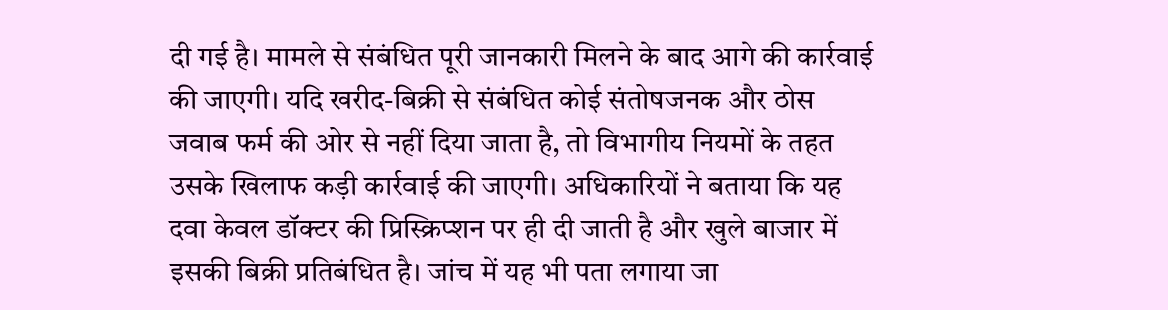दी गई है। मामले से संबंधित पूरी जानकारी मिलने के बाद आगे की कार्रवाई की जाएगी। यदि खरीद-बिक्री से संबंधित कोई संतोषजनक और ठोस जवाब फर्म की ओर से नहीं दिया जाता है, तो विभागीय नियमों के तहत उसके खिलाफ कड़ी कार्रवाई की जाएगी। अधिकारियों ने बताया कि यह दवा केवल डॉक्टर की प्रिस्क्रिप्शन पर ही दी जाती है और खुले बाजार में इसकी बिक्री प्रतिबंधित है। जांच में यह भी पता लगाया जा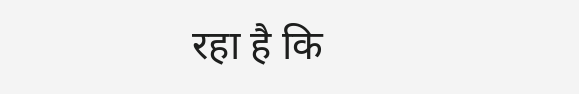रहा है कि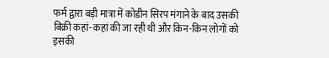फर्म द्वारा बड़ी मात्रा में कोडीन सिरप मंगाने के बाद उसकी बिक्री कहां-कहां की जा रही थी और किन-किन लोगों को इसकी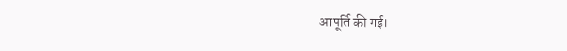आपूर्ति की गई।